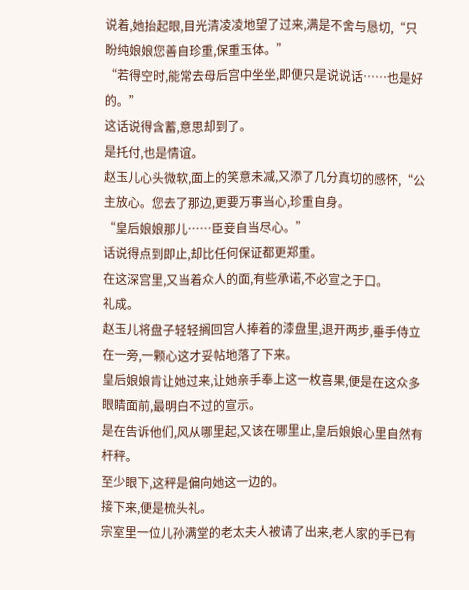说着,她抬起眼,目光清凌凌地望了过来,满是不舍与恳切,“只盼纯娘娘您善自珍重,保重玉体。”
“若得空时,能常去母后宫中坐坐,即便只是说说话……也是好的。”
这话说得含蓄,意思却到了。
是托付,也是情谊。
赵玉儿心头微软,面上的笑意未减,又添了几分真切的感怀,“公主放心。您去了那边,更要万事当心,珍重自身。
“皇后娘娘那儿……臣妾自当尽心。”
话说得点到即止,却比任何保证都更郑重。
在这深宫里,又当着众人的面,有些承诺,不必宣之于口。
礼成。
赵玉儿将盘子轻轻搁回宫人捧着的漆盘里,退开两步,垂手侍立在一旁,一颗心这才妥帖地落了下来。
皇后娘娘肯让她过来,让她亲手奉上这一枚喜果,便是在这众多眼睛面前,最明白不过的宣示。
是在告诉他们,风从哪里起,又该在哪里止,皇后娘娘心里自然有杆秤。
至少眼下,这秤是偏向她这一边的。
接下来,便是梳头礼。
宗室里一位儿孙满堂的老太夫人被请了出来,老人家的手已有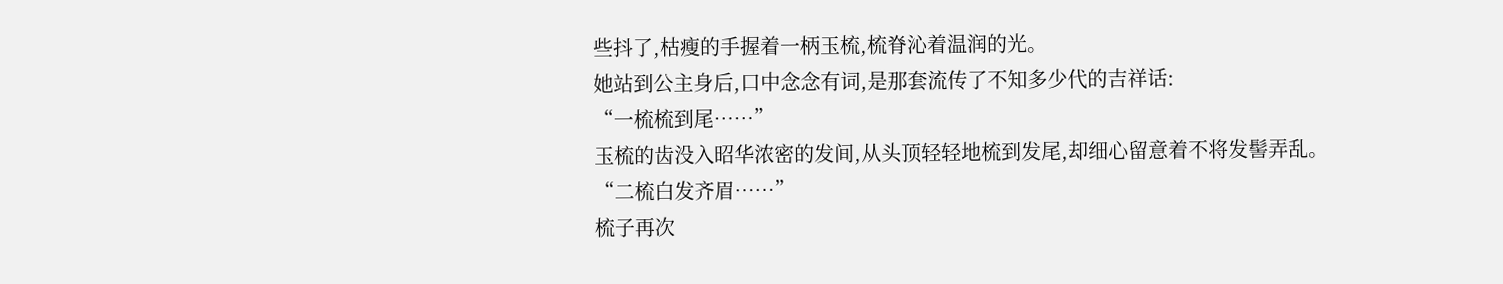些抖了,枯瘦的手握着一柄玉梳,梳脊沁着温润的光。
她站到公主身后,口中念念有词,是那套流传了不知多少代的吉祥话:
“一梳梳到尾……”
玉梳的齿没入昭华浓密的发间,从头顶轻轻地梳到发尾,却细心留意着不将发髻弄乱。
“二梳白发齐眉……”
梳子再次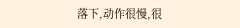落下,动作很慢,很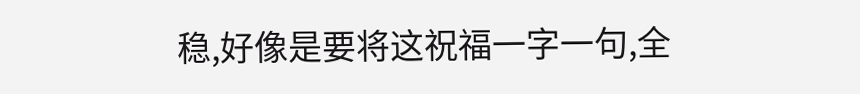稳,好像是要将这祝福一字一句,全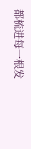都梳进每一根发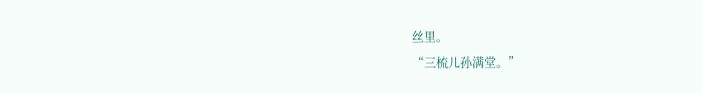丝里。
“三梳儿孙满堂。”